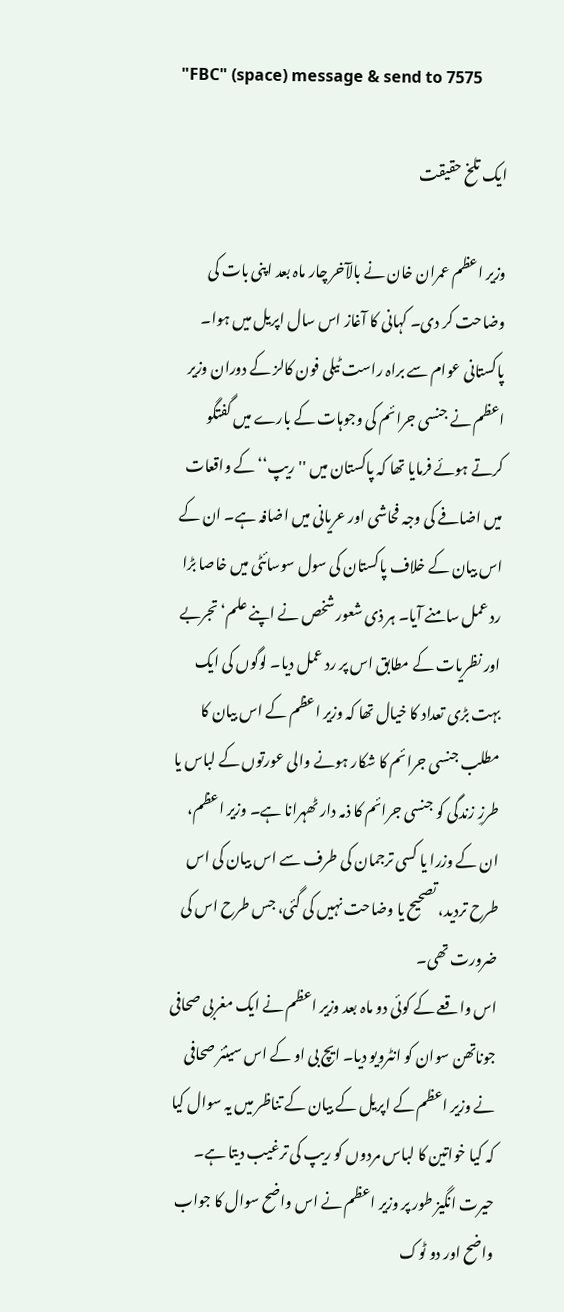"FBC" (space) message & send to 7575

ایک تلخ حقیقت

وزیر اعظم عمران خان نے بالآخر چار ماہ بعد اپنی بات کی وضاحت کر دی۔ کہانی کا آغاز اس سال اپریل میں ہوا۔ پاکستانی عوام سے براہ راست ٹیلی فون کالز کے دوران وزیر اعظم نے جنسی جرائم کی وجوہات کے بارے میں گفتگو کرتے ہوئے فرمایا تھا کہ پاکستان میں ''ریپ‘‘ کے واقعات میں اضافے کی وجہ فحاشی اور عریانی میں اضافہ ہے۔ ان کے اس بیان کے خلاف پاکستان کی سول سوسائٹی میں خاصا بڑا رد عمل سامنے آیا۔ ہر ذی شعور شخص نے اپنے علم‘ تجربے اور نظریات کے مطابق اس پر رد عمل دیا۔ لوگوں کی ایک بہت بڑی تعداد کا خیال تھا کہ وزیر اعظم کے اس بیان کا مطلب جنسی جرائم کا شکار ہونے والی عورتوں کے لباس یا طرزِ زندگی کو جنسی جرائم کا ذمہ دار ٹھہرانا ہے۔ وزیر اعظم، ان کے وزرا یا کسی ترجمان کی طرف سے اس بیان کی اس طرح تردید، تصحیح یا وضاحت نہیں کی گئی، جس طرح اس کی ضرورت تھی۔
اس واقعے کے کوئی دو ماہ بعد وزیر اعظم نے ایک مغربی صحافی جوناتھن سوان کو انٹرویو دیا۔ ایچ بی او کے اس سینئر صحافی نے وزیر اعظم کے اپریل کے بیان کے تناظر میں یہ سوال کیا کہ کیا خواتین کا لباس مردوں کو ریپ کی ترغیب دیتا ہے۔ حیرت انگیز طور پر وزیر اعظم نے اس واضح سوال کا جواب واضح اور دو ٹوک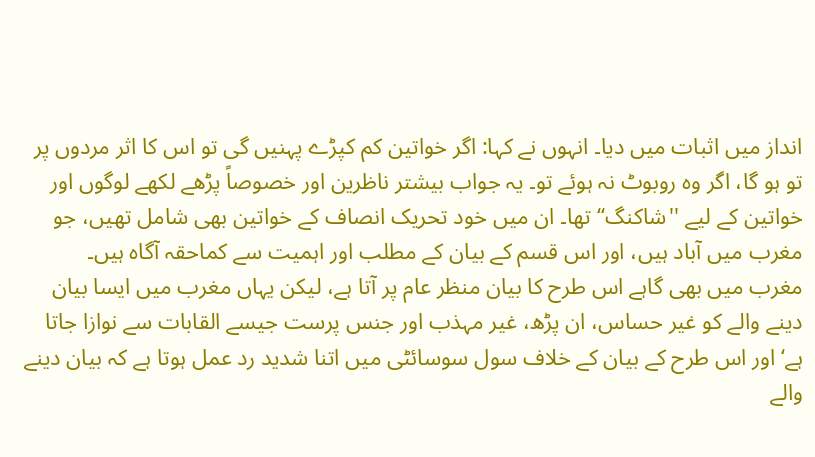انداز میں اثبات میں دیا۔ انہوں نے کہا: اگر خواتین کم کپڑے پہنیں گی تو اس کا اثر مردوں پر تو ہو گا، اگر وہ روبوٹ نہ ہوئے تو۔ یہ جواب بیشتر ناظرین اور خصوصاً پڑھے لکھے لوگوں اور خواتین کے لیے ''شاکنگ‘‘ تھا۔ ان میں خود تحریک انصاف کے خواتین بھی شامل تھیں، جو مغرب میں آباد ہیں، اور اس قسم کے بیان کے مطلب اور اہمیت سے کماحقہ آگاہ ہیں۔
مغرب میں بھی گاہے اس طرح کا بیان منظر عام پر آتا ہے، لیکن یہاں مغرب میں ایسا بیان دینے والے کو غیر حساس، ان پڑھ، غیر مہذب اور جنس پرست جیسے القابات سے نوازا جاتا ہے‘ اور اس طرح کے بیان کے خلاف سول سوسائٹی میں اتنا شدید رد عمل ہوتا ہے کہ بیان دینے والے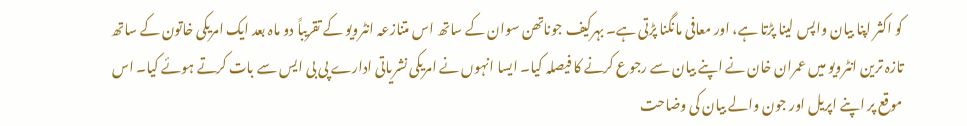کو اکثر اپنا بیان واپس لینا پڑتا ہے، اور معافی مانگنا پڑتی ہے۔ بہرکیف جوناتھن سوان کے ساتھ اس متنازعہ انٹرویو کے تقریباً دو ماہ بعد ایک امریکی خاتون کے ساتھ تازہ ترین انٹرویو میں عمران خان نے اپنے بیان سے رجوع کرنے کا فیصلہ کیا۔ ایسا انہوں نے امریکی نشریاتی ادارے پی بی ایس سے بات کرتے ہوئے کیا۔ اس موقع پر اپنے اپریل اور جون والے بیان کی وضاحت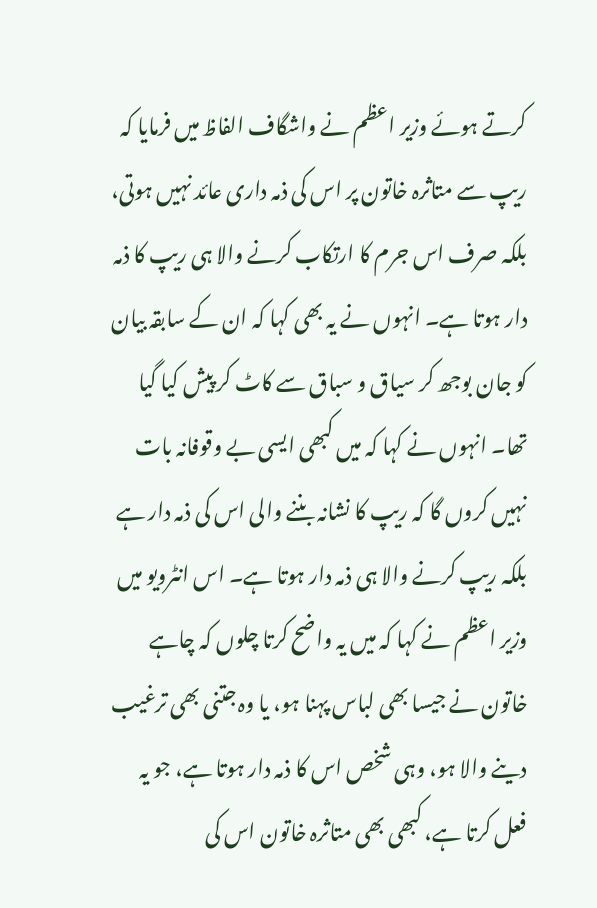کرتے ہوئے وزیر اعظم نے واشگاف الفاظ میں فرمایا کہ ریپ سے متاثرہ خاتون پر اس کی ذمہ داری عائد نہیں ہوتی، بلکہ صرف اس جرم کا ارتکاب کرنے والا ہی ریپ کا ذمہ دار ہوتا ہے۔ انہوں نے یہ بھی کہا کہ ان کے سابقہ بیان کو جان بوجھ کر سیاق و سباق سے کاٹ کر پیش کیا گیا تھا۔ انہوں نے کہا کہ میں کبھی ایسی بے وقوفانہ بات نہیں کروں گا کہ ریپ کا نشانہ بننے والی اس کی ذمہ دار ہے بلکہ ریپ کرنے والا ہی ذمہ دار ہوتا ہے۔ اس انٹرویو میں وزیر اعظم نے کہا کہ میں یہ واضح کرتا چلوں کہ چاہے خاتون نے جیسا بھی لباس پہنا ہو، یا وہ جتنی بھی ترغیب دینے والا ہو، وہی شخص اس کا ذمہ دار ہوتا ہے، جو یہ فعل کرتا ہے، کبھی بھی متاثرہ خاتون اس کی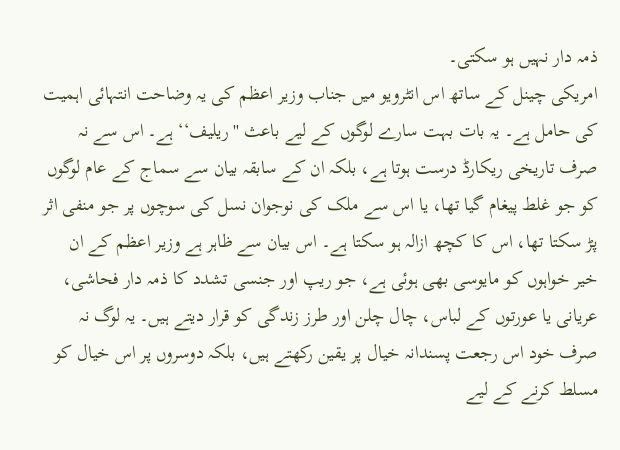ذمہ دار نہیں ہو سکتی۔
امریکی چینل کے ساتھ اس انٹرویو میں جناب وزیر اعظم کی یہ وضاحت انتہائی اہمیت کی حامل ہے۔ یہ بات بہت سارے لوگوں کے لیے باعث ''ریلیف‘‘ ہے۔ اس سے نہ صرف تاریخی ریکارڈ درست ہوتا ہے، بلکہ ان کے سابقہ بیان سے سماج کے عام لوگوں کو جو غلط پیغام گیا تھا، یا اس سے ملک کی نوجوان نسل کی سوچوں پر جو منفی اثر پڑ سکتا تھا، اس کا کچھ ازالہ ہو سکتا ہے۔ اس بیان سے ظاہر ہے وزیر اعظم کے ان خیر خواہوں کو مایوسی بھی ہوئی ہے، جو ریپ اور جنسی تشدد کا ذمہ دار فحاشی، عریانی یا عورتوں کے لباس، چال چلن اور طرز زندگی کو قرار دیتے ہیں۔ یہ لوگ نہ صرف خود اس رجعت پسندانہ خیال پر یقین رکھتے ہیں، بلکہ دوسروں پر اس خیال کو مسلط کرنے کے لیے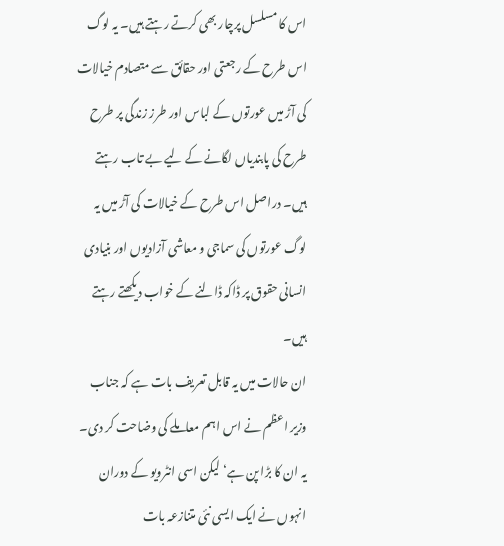اس کا مسلسل پرچار بھی کرتے رہتے ہیں۔ یہ لوگ اس طرح کے رجعتی اور حقائق سے متصادم خیالات کی آڑ میں عورتوں کے لباس اور طرز زندگی پر طرح طرح کی پابندیاں لگانے کے لیے بے تاب رہتے ہیں۔ دراصل اس طرح کے خیالات کی آڑ میں یہ لوگ عورتوں کی سماجی و معاشی آزادیوں اور بنیادی انسانی حقوق پر ڈاکہ ڈالنے کے خواب دیکھتے رہتے ہیں۔
ان حالات میں یہ قابل تعریف بات ہے کہ جناب وزیر اعظم نے اس اہم معاملے کی وضاحت کر دی۔ یہ ان کا بڑا پن ہے‘ لیکن اسی انٹرویو کے دوران انہوں نے ایک ایسی نئی متنازعہ بات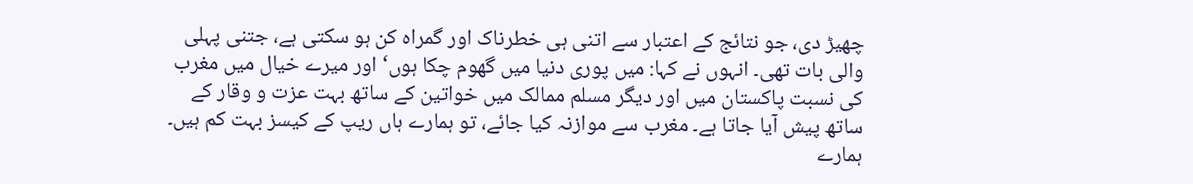چھیڑ دی، جو نتائج کے اعتبار سے اتنی ہی خطرناک اور گمراہ کن ہو سکتی ہے، جتنی پہلی والی بات تھی۔ انہوں نے کہا: میں پوری دنیا میں گھوم چکا ہوں‘ اور میرے خیال میں مغرب کی نسبت پاکستان میں اور دیگر مسلم ممالک میں خواتین کے ساتھ بہت عزت و وقار کے ساتھ پیش آیا جاتا ہے۔ مغرب سے موازنہ کیا جائے، تو ہمارے ہاں ریپ کے کیسز بہت کم ہیں۔ ہمارے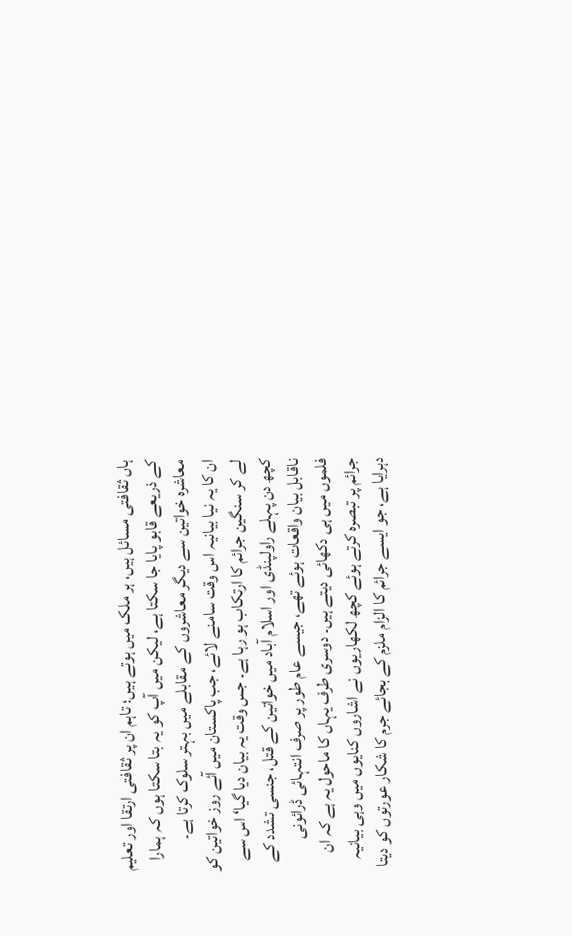ہاں ثقافتی مسائل ہیں، ہر ملک میں ہوتے ہیں؛ تاہم ان پر ثقافتی ارتقا اور تعلیم کے ذریعے قابو پایا جا سکتا ہے، لیکن میں آپ کو یہ بتا سکتا ہوں کہ ہمارا معاشرہ خواتین سے دیگر معاشروں کے مقابلے میں بہتر سلوک کرتا ہے۔
ان کا یہ نیا بیانیہ اس وقت سامنے لائے، جب پاکستان میں آئے روز خواتین کو لے کر سنگین جرائم کا ارتکاب ہو رہا ہے۔ جس وقت یہ بیان دیا گیا‘ اس سے کچھ دن پہلے راولپنڈی اور اسلام آباد میں خواتین کے قتل، جنسی تشدد کے ناقابل بیان واقعات ہوئے تھے، جیسے عام طور پر صرف انتہائی ڈرائونی فلموں میں ہی دکھائی دیتے ہیں۔ دوسری طرف یہاں کا ماحول یہ ہے کہ ان جرائم پر تبصرہ کرتے ہوئے کچھ لکھاریوں نے اشاروں کنایوں میں وہی بیانیہ دہرایا ہے، جو ایسے جرائم کا الزام ملزم کے بجائے جرم کا شکار عورتوں کو دیتا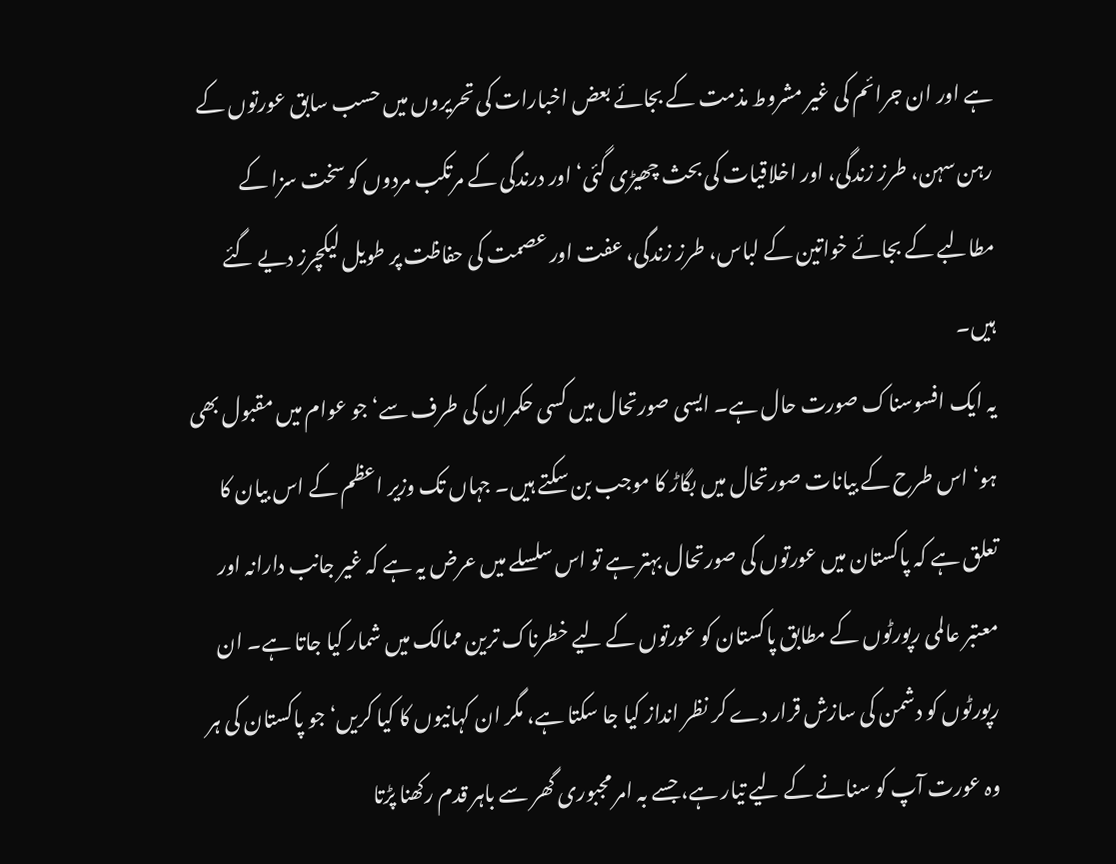ہے اور ان جرائم کی غیر مشروط مذمت کے بجائے بعض اخبارات کی تحریروں میں حسب سابق عورتوں کے رہن سہن، طرز زندگی، اور اخلاقیات کی بحث چھیڑی گئی‘ اور درندگی کے مرتکب مردوں کو سخت سزا کے مطالبے کے بجائے خواتین کے لباس، طرز زندگی، عفت اور عصمت کی حفاظت پر طویل لیکچرز دیے گئے ہیں۔
یہ ایک افسوسناک صورت حال ہے۔ ایسی صورتحال میں کسی حکمران کی طرف سے‘ جو عوام میں مقبول بھی ہو‘ اس طرح کے بیانات صورتحال میں بگاڑ کا موجب بن سکتے ہیں۔ جہاں تک وزیر اعظم کے اس بیان کا تعلق ہے کہ پاکستان میں عورتوں کی صورتحال بہتر ہے تو اس سلسلے میں عرض یہ ہے کہ غیر جانب دارانہ اور معتبر عالمی رپورٹوں کے مطابق پاکستان کو عورتوں کے لیے خطرناک ترین ممالک میں شمار کیا جاتا ہے۔ ان رپورٹوں کو دشمن کی سازش قرار دے کر نظر انداز کیا جا سکتا ہے، مگر ان کہانیوں کا کیا کریں‘ جو پاکستان کی ہر وہ عورت آپ کو سنانے کے لیے تیار ہے، جسے بہ امر مجبوری گھر سے باہر قدم رکھنا پڑتا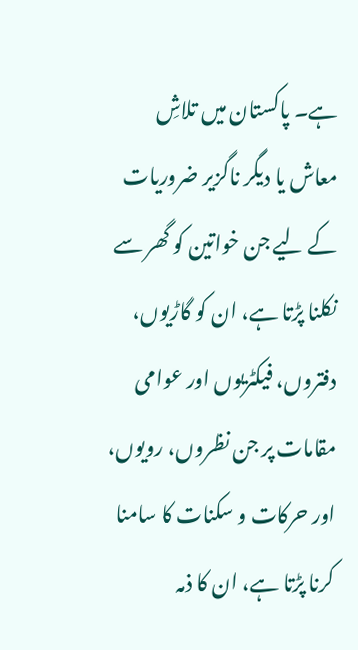ہے۔ پاکستان میں تلاشِ معاش یا دیگر ناگزیر ضروریات کے لیے جن خواتین کو گھر سے نکلنا پڑتا ہے، ان کو گاڑیوں، دفتروں، فیکٹریوں اور عوامی مقامات پر جن نظروں، رویوں، اور حرکات و سکنات کا سامنا کرنا پڑتا ہے، ان کا ذمہ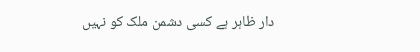دار ظاہر ہے کسی دشمن ملک کو نہیں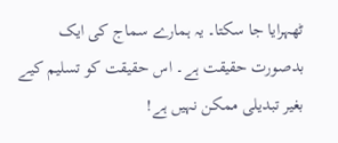ٹھہرایا جا سکتا۔ یہ ہمارے سماج کی ایک بدصورت حقیقت ہے۔ اس حقیقت کو تسلیم کیے بغیر تبدیلی ممکن نہیں ہے!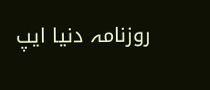روزنامہ دنیا ایپ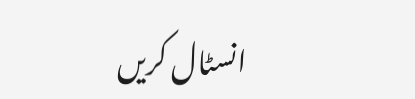انسٹال کریں